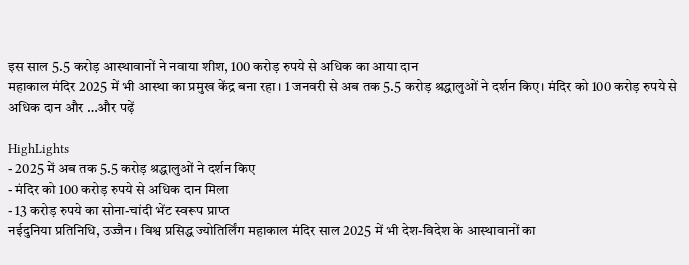इस साल 5.5 करोड़ आस्थावानों ने नवाया शीश, 100 करोड़ रुपये से अधिक का आया दान
महाकाल मंदिर 2025 में भी आस्था का प्रमुख केंद्र बना रहा। 1 जनवरी से अब तक 5.5 करोड़ श्रद्धालुओं ने दर्शन किए। मंदिर को 100 करोड़ रुपये से अधिक दान और …और पढ़ें

HighLights
- 2025 में अब तक 5.5 करोड़ श्रद्धालुओं ने दर्शन किए
- मंदिर को 100 करोड़ रुपये से अधिक दान मिला
- 13 करोड़ रुपये का सोना-चांदी भेंट स्वरूप प्राप्त
नईदुनिया प्रतिनिधि, उज्जैन। विश्व प्रसिद्ध ज्योतिर्लिंग महाकाल मंदिर साल 2025 में भी देश-विदेश के आस्थावानों का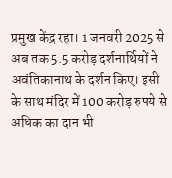प्रमुख केंद्र रहा। 1 जनवरी 2025 से अब तक 5.5 करोड़ दर्शनार्थियों ने अवंतिकानाथ के दर्शन किए। इसी के साथ मंदिर में 100 करोड़ रुपये से अधिक का दान भी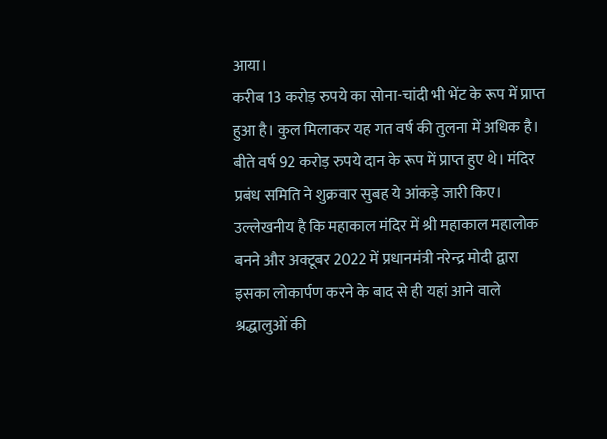आया।
करीब 13 करोड़ रुपये का सोना-चांदी भी भेंट के रूप में प्राप्त हुआ है। कुल मिलाकर यह गत वर्ष की तुलना में अधिक है। बीते वर्ष 92 करोड़ रुपये दान के रूप में प्राप्त हुए थे। मंदिर प्रबंध समिति ने शुक्रवार सुबह ये आंकड़े जारी किए।
उल्लेखनीय है कि महाकाल मंदिर में श्री महाकाल महालोक बनने और अक्टूबर 2022 में प्रधानमंत्री नरेन्द्र मोदी द्वारा इसका लोकार्पण करने के बाद से ही यहां आने वाले श्रद्धालुओं की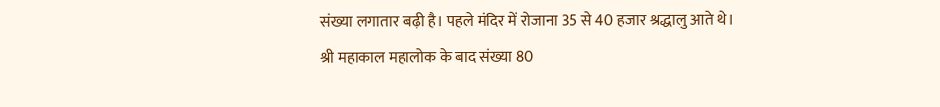संख्या लगातार बढ़ी है। पहले मंदिर में रोजाना 35 से 40 हजार श्रद्धालु आते थे।
श्री महाकाल महालोक के बाद संख्या 80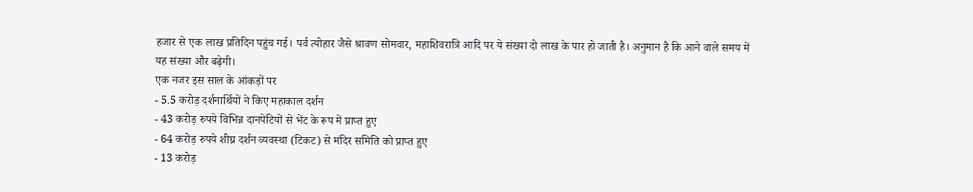हजार से एक लाख प्रतिदिन पहुंच गई। पर्व त्योहार जैसे श्रावण सोमवार, महाशिवरात्रि आदि पर ये संख्या दो लाख के पार हो जाती है। अनुमान है कि आने वाले समय में यह संख्या और बढ़ेगी।
एक नजर इस साल के आंकड़ों पर
- 5.5 करोड़ दर्शनार्थियों ने किए महाकाल दर्शन
- 43 करोड़ रुपये विभिन्न दानपेटियों से भेंट के रूप में प्राप्त हुए
- 64 करोड़ रुपये शीघ्र दर्शन व्यवस्था (टिकट) से मंदिर समिति को प्राप्त हुए
- 13 करोड़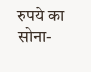रुपये का सोना-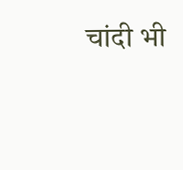चांदी भी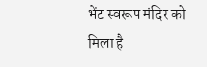भेंट स्वरूप मंदिर को मिला है